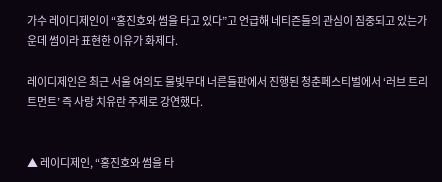가수 레이디제인이 “홍진호와 썸을 타고 있다”고 언급해 네티즌들의 관심이 짐중되고 있는가운데 썸이라 표현한 이유가 화제다.

레이디제인은 최근 서울 여의도 물빛무대 너른들판에서 진행된 청춘페스티벌에서 ‘러브 트리트먼트’ 즉 사랑 치유란 주제로 강연했다.


▲ 레이디제인, “홍진호와 썸을 타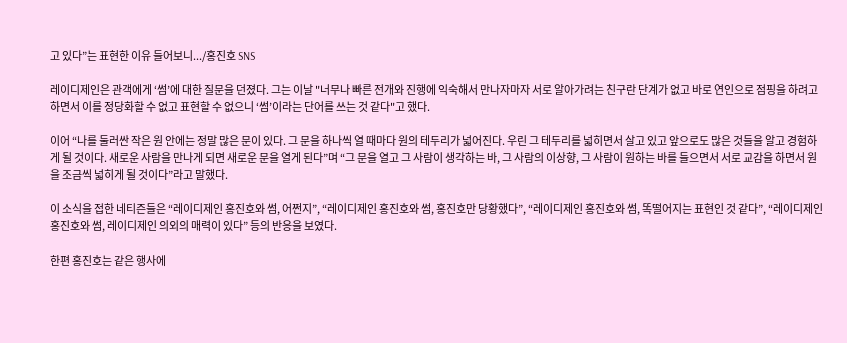고 있다”는 표현한 이유 들어보니.../홍진호 SNS

레이디제인은 관객에게 ‘썸’에 대한 질문을 던졌다. 그는 이날 "너무나 빠른 전개와 진행에 익숙해서 만나자마자 서로 알아가려는 친구란 단계가 없고 바로 연인으로 점핑을 하려고 하면서 이를 정당화할 수 없고 표현할 수 없으니 ‘썸’이라는 단어를 쓰는 것 같다"고 했다.

이어 “나를 둘러싼 작은 원 안에는 정말 많은 문이 있다. 그 문을 하나씩 열 때마다 원의 테두리가 넓어진다. 우린 그 테두리를 넓히면서 살고 있고 앞으로도 많은 것들을 알고 경험하게 될 것이다. 새로운 사람을 만나게 되면 새로운 문을 열게 된다”며 “그 문을 열고 그 사람이 생각하는 바, 그 사람의 이상향, 그 사람이 원하는 바를 들으면서 서로 교감을 하면서 원을 조금씩 넓히게 될 것이다”라고 말했다.

이 소식을 접한 네티즌들은 “레이디제인 홍진호와 썸, 어쩐지”, “레이디제인 홍진호와 썸, 홍진호만 당황했다”, “레이디제인 홍진호와 썸, 똑떨어지는 표현인 것 같다”, “레이디제인 홍진호와 썸, 레이디제인 의외의 매력이 있다” 등의 반응을 보였다.

한편 홍진호는 같은 행사에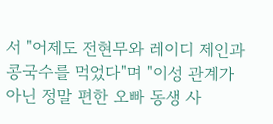서 "어제도 전현무와 레이디 제인과 콩국수를 먹었다"며 "이성 관계가 아닌 정말 편한 오빠 동생 사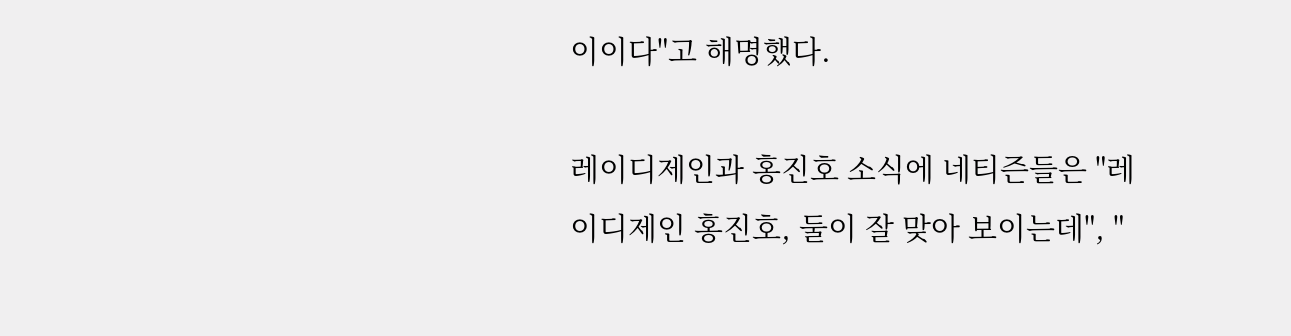이이다"고 해명했다.

레이디제인과 홍진호 소식에 네티즌들은 "레이디제인 홍진호, 둘이 잘 맞아 보이는데", "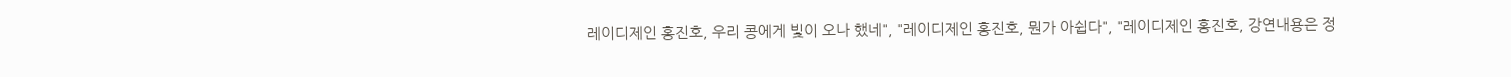레이디제인 홍진호, 우리 콩에게 빛이 오나 했네", "레이디제인 홍진호, 뭔가 아쉽다", "레이디제인 홍진호, 강연내용은 정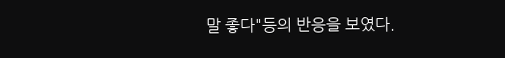말 좋다"등의 반응을 보였다.